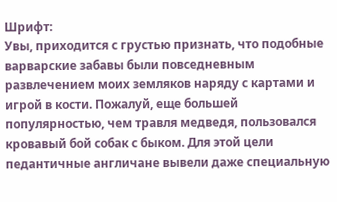Шрифт:
Увы, приходится с грустью признать, что подобные варварские забавы были повседневным развлечением моих земляков наряду с картами и игрой в кости. Пожалуй, еще большей популярностью, чем травля медведя, пользовался кровавый бой собак с быком. Для этой цели педантичные англичане вывели даже специальную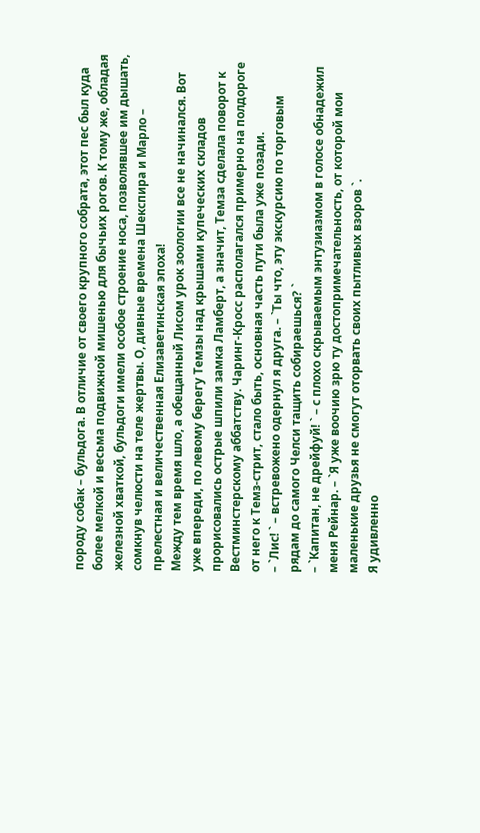породу собак – бульдога. В отличие от своего крупного собрата, этот пес был куда более мелкой и весьма подвижной мишенью для бычьих рогов. К тому же, обладая железной хваткой, бульдоги имели особое строение носа, позволявшее им дышать, сомкнув челюсти на теле жертвы. О, дивные времена Шекспира и Марло – прелестная и величественная Елизаветинская эпоха!
Между тем время шло, а обещанный Лисом урок зоологии все не начинался. Вот уже впереди, по левому берегу Темзы над крышами купеческих складов прорисовались острые шпили замка Ламберт, а значит, Темза сделала поворот к Вестминстерскому аббатству. Чаринг-Кросс располагался примерно на полдороге от него к Темз-стрит, стало быть, основная часть пути была уже позади.
– `Лис! ` – встревожено одернул я друга. – `Ты что, эту экскурсию по торговым рядам до самого Челси тащить собираешься? `
– `Капитан, не дрейфуй! ` – с плохо скрываемым энтузиазмом в голосе обнадежил меня Рейнар. – `Я уже воочию зрю ту достопримечательность, от которой мои маленькие друзья не смогут оторвать своих пытливых взоров `.
Я удивленно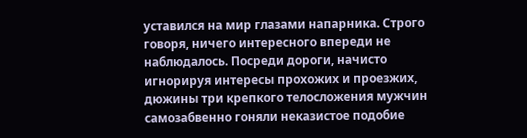уставился на мир глазами напарника. Строго говоря, ничего интересного впереди не наблюдалось. Посреди дороги, начисто игнорируя интересы прохожих и проезжих, дюжины три крепкого телосложения мужчин самозабвенно гоняли неказистое подобие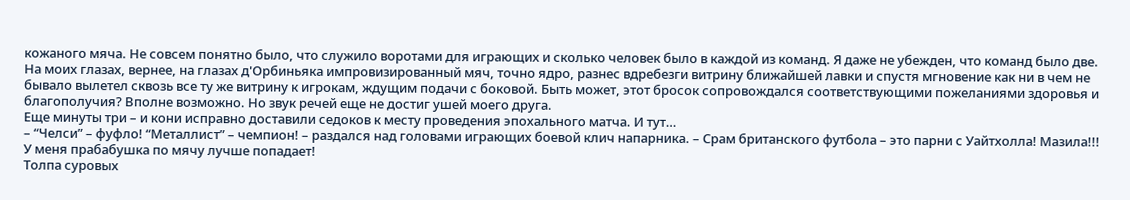кожаного мяча. Не совсем понятно было, что служило воротами для играющих и сколько человек было в каждой из команд. Я даже не убежден, что команд было две. На моих глазах, вернее, на глазах д'Орбиньяка импровизированный мяч, точно ядро, разнес вдребезги витрину ближайшей лавки и спустя мгновение как ни в чем не бывало вылетел сквозь все ту же витрину к игрокам, ждущим подачи с боковой. Быть может, этот бросок сопровождался соответствующими пожеланиями здоровья и благополучия? Вполне возможно. Но звук речей еще не достиг ушей моего друга.
Еще минуты три – и кони исправно доставили седоков к месту проведения эпохального матча. И тут…
– “Челси” – фуфло! “Металлист” – чемпион! – раздался над головами играющих боевой клич напарника. – Срам британского футбола – это парни с Уайтхолла! Мазила!!! У меня прабабушка по мячу лучше попадает!
Толпа суровых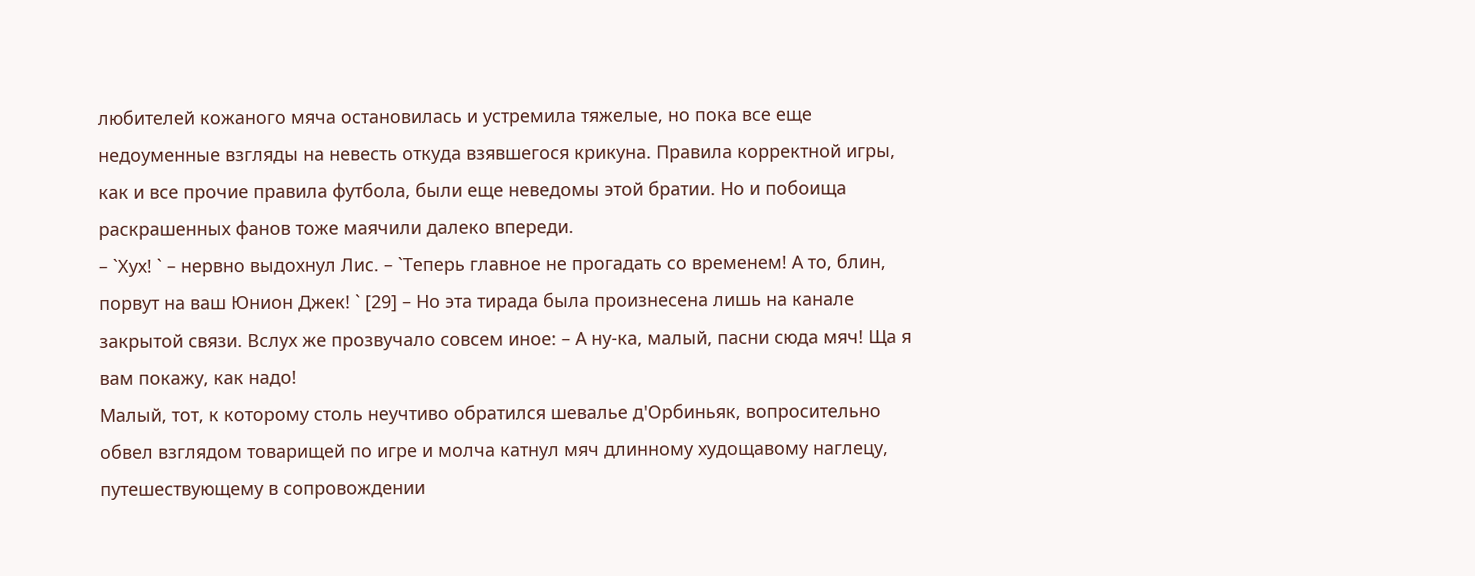любителей кожаного мяча остановилась и устремила тяжелые, но пока все еще недоуменные взгляды на невесть откуда взявшегося крикуна. Правила корректной игры, как и все прочие правила футбола, были еще неведомы этой братии. Но и побоища раскрашенных фанов тоже маячили далеко впереди.
– `Хух! ` – нервно выдохнул Лис. – `Теперь главное не прогадать со временем! А то, блин, порвут на ваш Юнион Джек! ` [29] – Но эта тирада была произнесена лишь на канале закрытой связи. Вслух же прозвучало совсем иное: – А ну-ка, малый, пасни сюда мяч! Ща я вам покажу, как надо!
Малый, тот, к которому столь неучтиво обратился шевалье д'Орбиньяк, вопросительно обвел взглядом товарищей по игре и молча катнул мяч длинному худощавому наглецу, путешествующему в сопровождении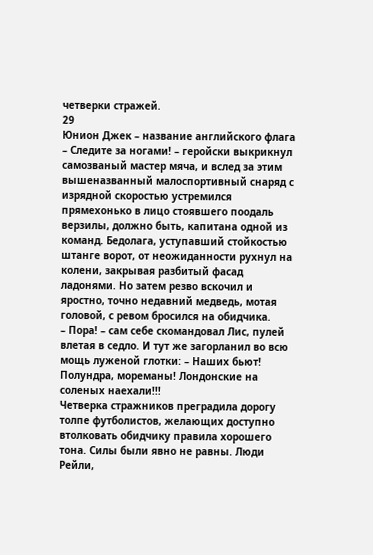четверки стражей.
29
Юнион Джек – название английского флага
– Следите за ногами! – геройски выкрикнул самозваный мастер мяча, и вслед за этим вышеназванный малоспортивный снаряд с изрядной скоростью устремился прямехонько в лицо стоявшего поодаль верзилы, должно быть, капитана одной из команд. Бедолага, уступавший стойкостью штанге ворот, от неожиданности рухнул на колени, закрывая разбитый фасад ладонями. Но затем резво вскочил и яростно, точно недавний медведь, мотая головой, с ревом бросился на обидчика.
– Пора! – сам себе скомандовал Лис, пулей влетая в седло. И тут же загорланил во всю мощь луженой глотки: – Наших бьют! Полундра, мореманы! Лондонские на соленых наехали!!!
Четверка стражников преградила дорогу толпе футболистов, желающих доступно втолковать обидчику правила хорошего тона. Силы были явно не равны. Люди Рейли,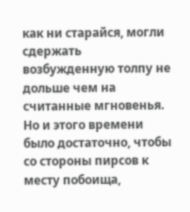как ни старайся, могли сдержать возбужденную толпу не дольше чем на считанные мгновенья. Но и этого времени было достаточно, чтобы со стороны пирсов к месту побоища,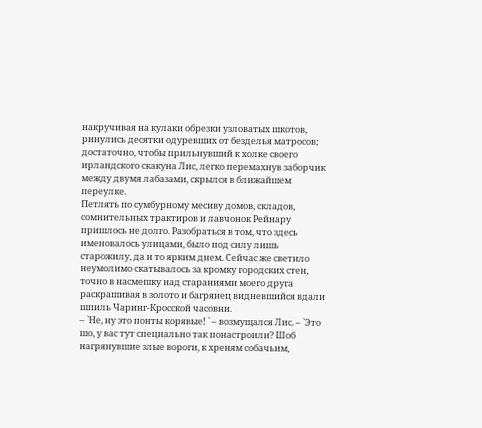накручивая на кулаки обрезки узловатых шкотов, ринулись десятки одуревших от безделья матросов; достаточно, чтобы прильнувший к холке своего ирландского скакуна Лис, легко перемахнув заборчик между двумя лабазами, скрылся в ближайшем переулке.
Петлять по сумбурному месиву домов, складов, сомнительных трактиров и лавчонок Рейнару пришлось не долго. Разобраться в том, что здесь именовалось улицами, было под силу лишь старожилу, да и то ярким днем. Сейчас же светило неумолимо скатывалось за кромку городских стен, точно в насмешку над стараниями моего друга раскрашивая в золото и багрянец видневшийся вдали шпиль Чаринг-Кросской часовни.
– `Не, ну это понты корявые! ` – возмущался Лис. – `Это шо, у вас тут специально так понастроили? Шоб нагрянувшие злые вороги, к хреням собачьим,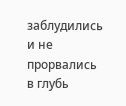заблудились и не прорвались в глубь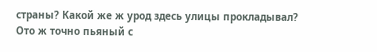страны? Какой же ж урод здесь улицы прокладывал? Ото ж точно пьяный с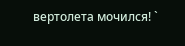вертолета мочился! `